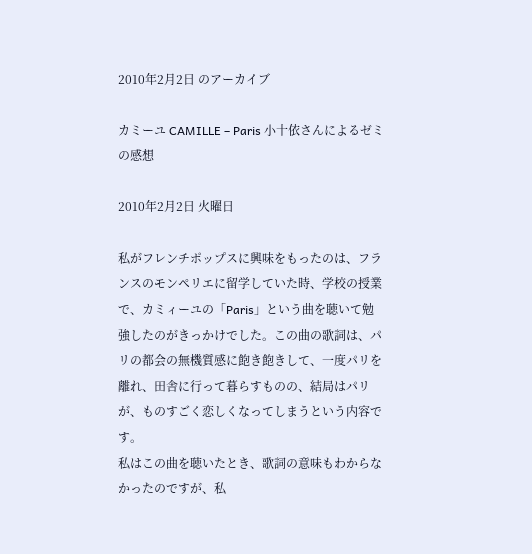2010年2月2日 のアーカイブ

カミーユ CAMILLE – Paris 小十依さんによるゼミの感想

2010年2月2日 火曜日

私がフレンチポップスに興味をもったのは、フランスのモンペリエに留学していた時、学校の授業で、カミィーユの「Paris」という曲を聴いて勉強したのがきっかけでした。この曲の歌詞は、パリの都会の無機質感に飽き飽きして、一度パリを離れ、田舎に行って暮らすものの、結局はパリが、ものすごく恋しくなってしまうという内容です。
私はこの曲を聴いたとき、歌詞の意味もわからなかったのですが、私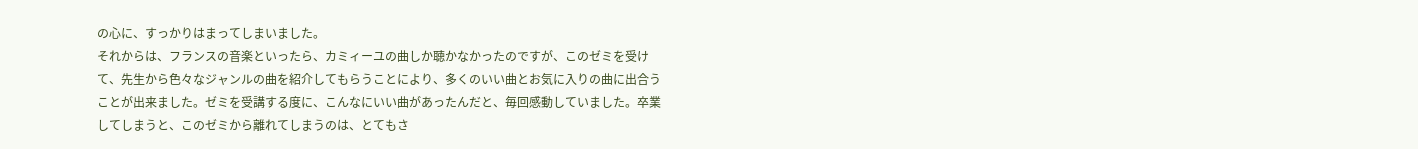の心に、すっかりはまってしまいました。
それからは、フランスの音楽といったら、カミィーユの曲しか聴かなかったのですが、このゼミを受けて、先生から色々なジャンルの曲を紹介してもらうことにより、多くのいい曲とお気に入りの曲に出合うことが出来ました。ゼミを受講する度に、こんなにいい曲があったんだと、毎回感動していました。卒業してしまうと、このゼミから離れてしまうのは、とてもさ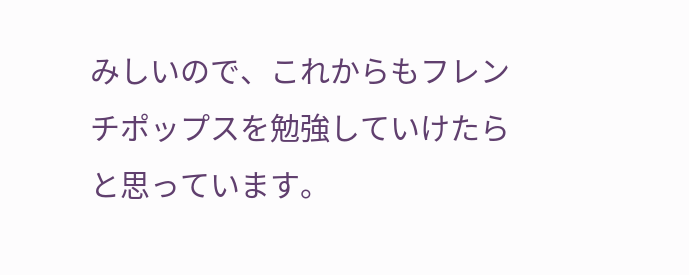みしいので、これからもフレンチポップスを勉強していけたらと思っています。